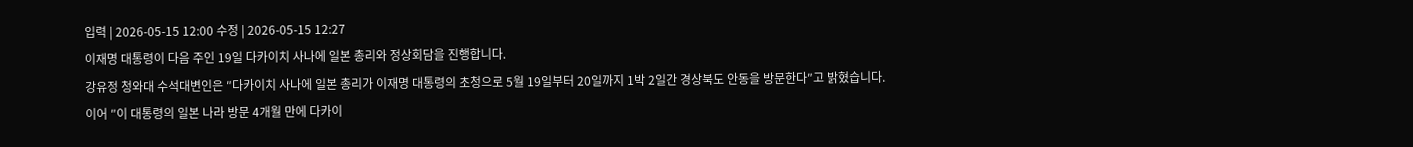입력 | 2026-05-15 12:00 수정 | 2026-05-15 12:27
이재명 대통령이 다음 주인 19일 다카이치 사나에 일본 총리와 정상회담을 진행합니다.
강유정 청와대 수석대변인은 ″다카이치 사나에 일본 총리가 이재명 대통령의 초청으로 5월 19일부터 20일까지 1박 2일간 경상북도 안동을 방문한다″고 밝혔습니다.
이어 ″이 대통령의 일본 나라 방문 4개월 만에 다카이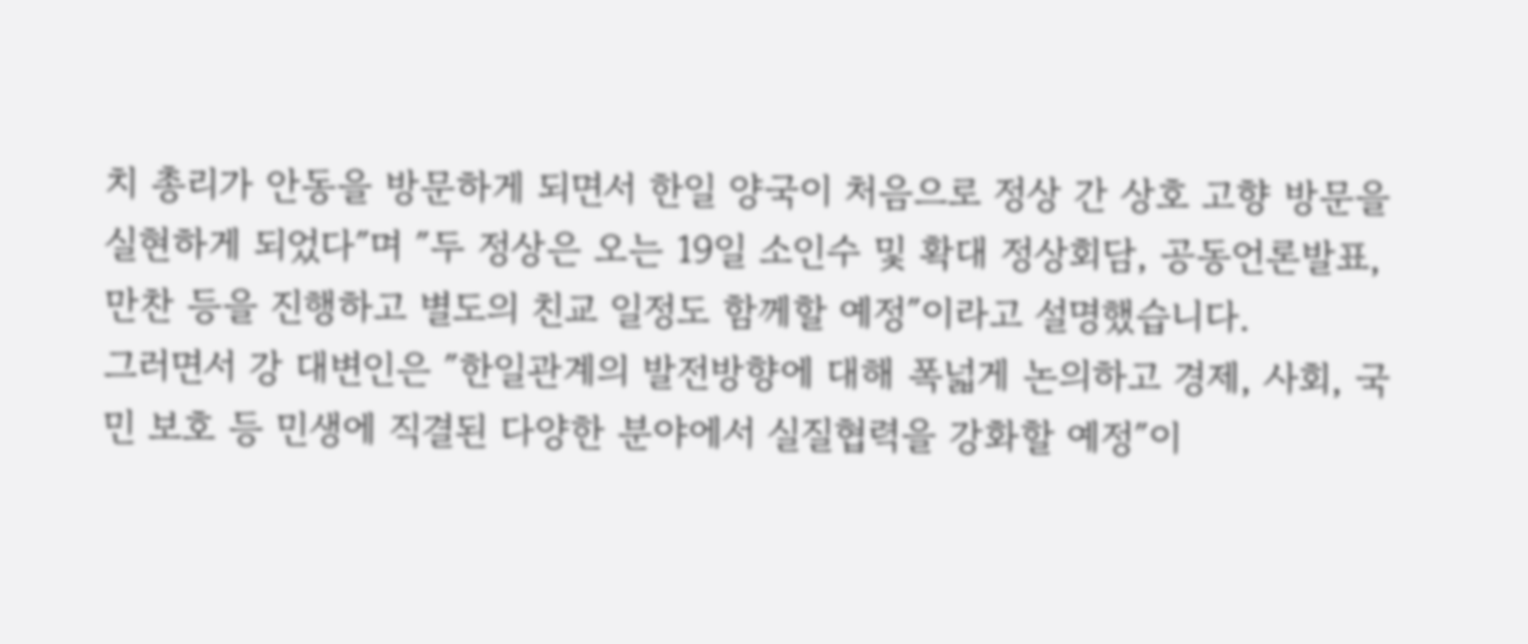치 총리가 안동을 방문하게 되면서 한일 양국이 처음으로 정상 간 상호 고향 방문을 실현하게 되었다″며 ″두 정상은 오는 19일 소인수 및 확대 정상회담, 공동언론발표, 만찬 등을 진행하고 별도의 친교 일정도 함께할 예정″이라고 설명했습니다.
그러면서 강 대변인은 ″한일관계의 발전방향에 대해 폭넓게 논의하고 경제, 사회, 국민 보호 등 민생에 직결된 다양한 분야에서 실질협력을 강화할 예정″이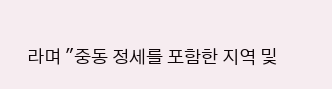라며 ″중동 정세를 포함한 지역 및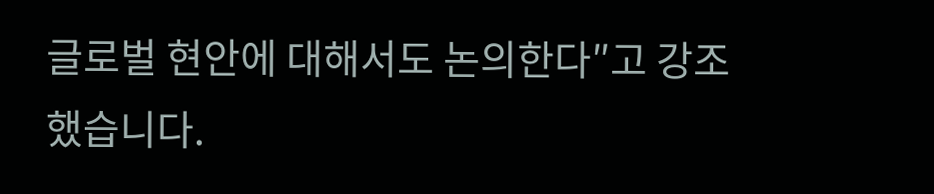글로벌 현안에 대해서도 논의한다″고 강조했습니다.